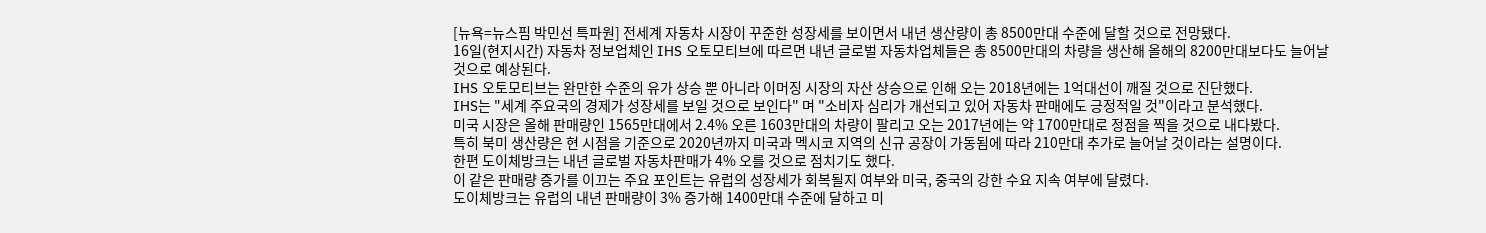[뉴욕=뉴스핌 박민선 특파원] 전세계 자동차 시장이 꾸준한 성장세를 보이면서 내년 생산량이 총 8500만대 수준에 달할 것으로 전망됐다.
16일(현지시간) 자동차 정보업체인 IHS 오토모티브에 따르면 내년 글로벌 자동차업체들은 총 8500만대의 차량을 생산해 올해의 8200만대보다도 늘어날 것으로 예상된다.
IHS 오토모티브는 완만한 수준의 유가 상승 뿐 아니라 이머징 시장의 자산 상승으로 인해 오는 2018년에는 1억대선이 깨질 것으로 진단했다.
IHS는 "세계 주요국의 경제가 성장세를 보일 것으로 보인다" 며 "소비자 심리가 개선되고 있어 자동차 판매에도 긍정적일 것"이라고 분석했다.
미국 시장은 올해 판매량인 1565만대에서 2.4% 오른 1603만대의 차량이 팔리고 오는 2017년에는 약 1700만대로 정점을 찍을 것으로 내다봤다.
특히 북미 생산량은 현 시점을 기준으로 2020년까지 미국과 멕시코 지역의 신규 공장이 가동됨에 따라 210만대 추가로 늘어날 것이라는 설명이다.
한편 도이체방크는 내년 글로벌 자동차판매가 4% 오를 것으로 점치기도 했다.
이 같은 판매량 증가를 이끄는 주요 포인트는 유럽의 성장세가 회복될지 여부와 미국, 중국의 강한 수요 지속 여부에 달렸다.
도이체방크는 유럽의 내년 판매량이 3% 증가해 1400만대 수준에 달하고 미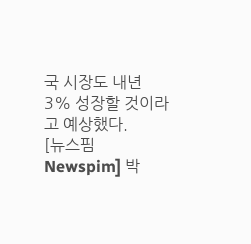국 시장도 내년 3% 성장할 것이라고 예상했다.
[뉴스핌 Newspim] 박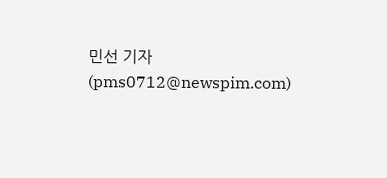민선 기자 (pms0712@newspim.com)